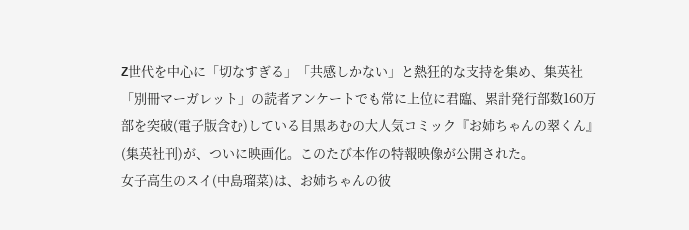Z世代を中心に「切なすぎる」「共感しかない」と熱狂的な支持を集め、集英社「別冊マーガレット」の読者アンケートでも常に上位に君臨、累計発行部数160万部を突破(電子版含む)している目黒あむの大人気コミック『お姉ちゃんの翠くん』(集英社刊)が、ついに映画化。このたび本作の特報映像が公開された。
女子高生のスイ(中島瑠菜)は、お姉ちゃんの彼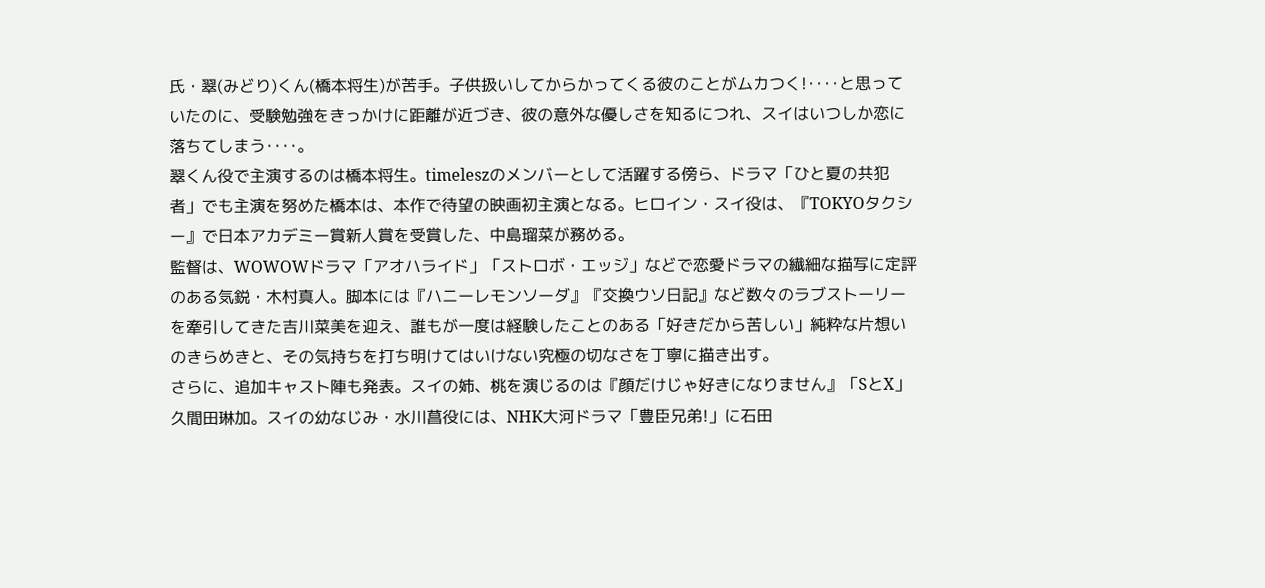氏・翠(みどり)くん(橋本将生)が苦手。子供扱いしてからかってくる彼のことがムカつく!‥‥と思っていたのに、受験勉強をきっかけに距離が近づき、彼の意外な優しさを知るにつれ、スイはいつしか恋に落ちてしまう‥‥。
翠くん役で主演するのは橋本将生。timeleszのメンバーとして活躍する傍ら、ドラマ「ひと夏の共犯者」でも主演を努めた橋本は、本作で待望の映画初主演となる。ヒロイン・スイ役は、『TOKYOタクシー』で日本アカデミー賞新人賞を受賞した、中島瑠菜が務める。
監督は、WOWOWドラマ「アオハライド」「ストロボ・エッジ」などで恋愛ドラマの繊細な描写に定評のある気鋭・木村真人。脚本には『ハニーレモンソーダ』『交換ウソ日記』など数々のラブストーリーを牽引してきた吉川菜美を迎え、誰もが一度は経験したことのある「好きだから苦しい」純粋な片想いのきらめきと、その気持ちを打ち明けてはいけない究極の切なさを丁寧に描き出す。
さらに、追加キャスト陣も発表。スイの姉、桃を演じるのは『顔だけじゃ好きになりません』「SとX」久間田琳加。スイの幼なじみ・水川菖役には、NHK大河ドラマ「豊臣兄弟!」に石田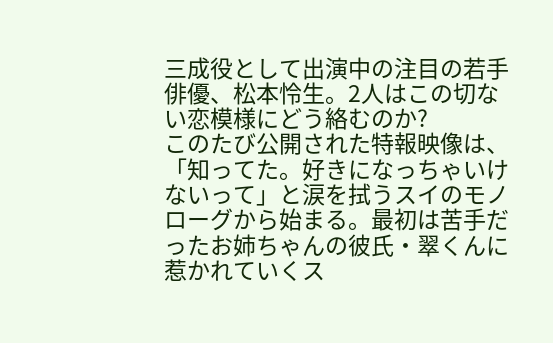三成役として出演中の注目の若手俳優、松本怜生。2人はこの切ない恋模様にどう絡むのか?
このたび公開された特報映像は、「知ってた。好きになっちゃいけないって」と涙を拭うスイのモノローグから始まる。最初は苦手だったお姉ちゃんの彼氏・翠くんに惹かれていくス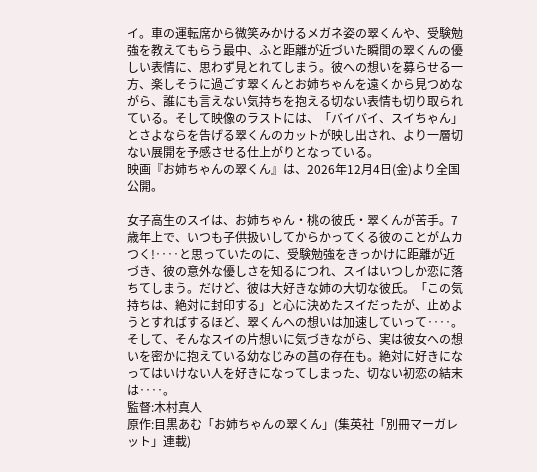イ。車の運転席から微笑みかけるメガネ姿の翠くんや、受験勉強を教えてもらう最中、ふと距離が近づいた瞬間の翠くんの優しい表情に、思わず見とれてしまう。彼への想いを募らせる一方、楽しそうに過ごす翠くんとお姉ちゃんを遠くから見つめながら、誰にも言えない気持ちを抱える切ない表情も切り取られている。そして映像のラストには、「バイバイ、スイちゃん」とさよならを告げる翠くんのカットが映し出され、より一層切ない展開を予感させる仕上がりとなっている。
映画『お姉ちゃんの翠くん』は、2026年12月4日(金)より全国公開。

女子高生のスイは、お姉ちゃん・桃の彼氏・翠くんが苦手。7歳年上で、いつも子供扱いしてからかってくる彼のことがムカつく!‥‥と思っていたのに、受験勉強をきっかけに距離が近づき、彼の意外な優しさを知るにつれ、スイはいつしか恋に落ちてしまう。だけど、彼は大好きな姉の大切な彼氏。「この気持ちは、絶対に封印する」と心に決めたスイだったが、止めようとすればするほど、翠くんへの想いは加速していって‥‥。そして、そんなスイの片想いに気づきながら、実は彼女への想いを密かに抱えている幼なじみの菖の存在も。絶対に好きになってはいけない人を好きになってしまった、切ない初恋の結末は‥‥。
監督:木村真人
原作:目黒あむ「お姉ちゃんの翠くん」(集英社「別冊マーガレット」連載)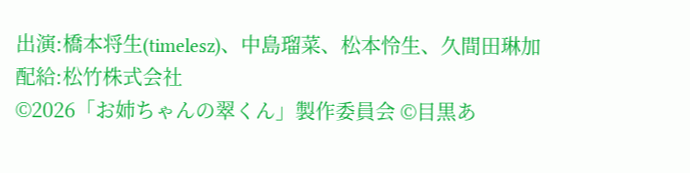出演:橋本将生(timelesz)、中島瑠菜、松本怜生、久間田琳加
配給:松竹株式会社
©2026「お姉ちゃんの翠くん」製作委員会 ©目黒あ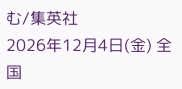む/集英社
2026年12月4日(金) 全国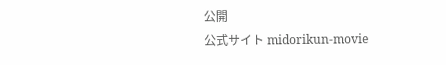公開
公式サイト midorikun-movie